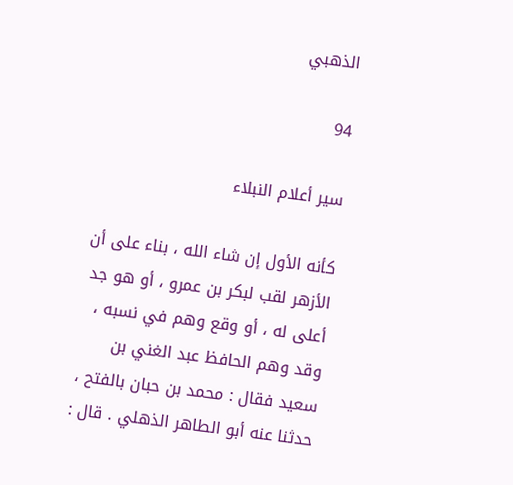الذهبي

94

سير أعلام النبلاء

كأنه الأول إن شاء الله ، بناء على أن الأزهر لقب لبكر بن عمرو ، أو هو جد أعلى له ، أو وقع وهم في نسبه ، وقد وهم الحافظ عبد الغني بن سعيد فقال : محمد بن حبان بالفتح ، حدثنا عنه أبو الطاهر الذهلي . قال :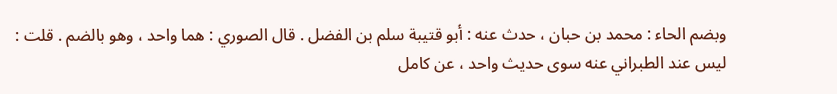وبضم الحاء : محمد بن حبان ، حدث عنه : أبو قتيبة سلم بن الفضل . قال الصوري : هما واحد ، وهو بالضم . قلت : ليس عند الطبراني عنه سوى حديث واحد ، عن كامل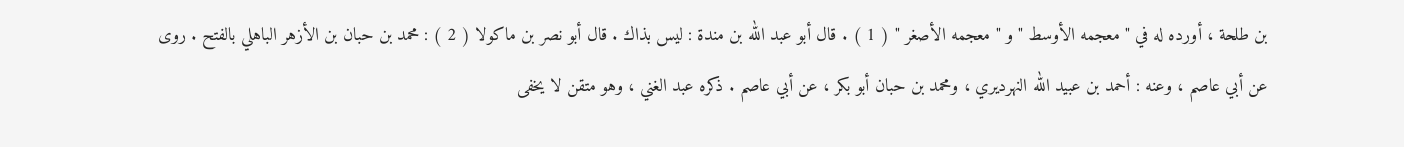بن طلحة ، أورده له في " معجمه الأوسط " و " معجمه الأصغر " ( 1 ) . قال أبو عبد الله بن مندة : ليس بذاك . قال أبو نصر بن ماكولا ( 2 ) : محمد بن حبان بن الأزهر الباهلي بالفتح . روى عن أبي عاصم ، وعنه : أحمد بن عبيد الله النهرديري ، ومحمد بن حبان أبو بكر ، عن أبي عاصم . ذكره عبد الغني ، وهو متقن لا يخفى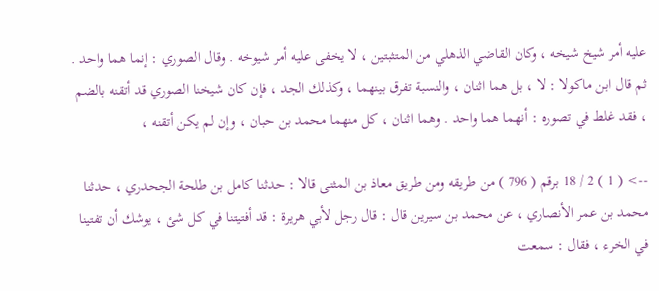عليه أمر شيخ شيخه ، وكان القاضي الذهلي من المتثبتين ، لا يخفى عليه أمر شيوخه . وقال الصوري : إنما هما واحد . ثم قال ابن ماكولا : لا ، بل هما اثنان ، والنسبة تفرق بينهما ، وكذلك الجد ، فإن كان شيخنا الصوري قد أتقنه بالضم ، فقد غلط في تصوره : أنهما هما واحد . وهما اثنان ، كل منهما محمد بن حبان ، وإن لم يكن أتقنه ،

--> ( 1 ) 2 / 18 برقم ( 796 ) من طريقه ومن طريق معاذ بن المثنى قالا : حدثنا كامل بن طلحة الجحدري ، حدثنا محمد بن عمر الأنصاري ، عن محمد بن سيرين قال : قال رجل لأبي هريرة : قد أفتيتنا في كل شئ ، يوشك أن تفتينا في الخرء ، فقال : سمعت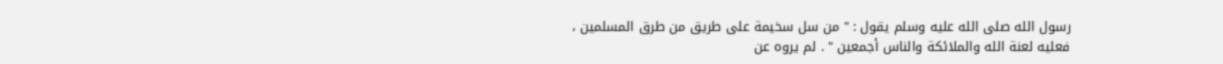رسول الله صلى الله عليه وسلم يقول : " من سل سخيمة على طريق من طرق المسلمين ، فعليه لعنة الله والملائكة والناس أجمعين " . لم يروه عن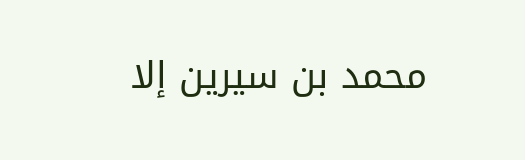محمد بن سيرين إلا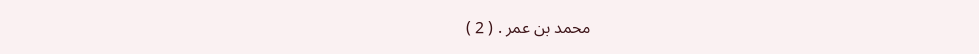محمد بن عمر . ( 2 )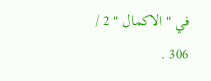في " الاكمال " 2 / 306 .